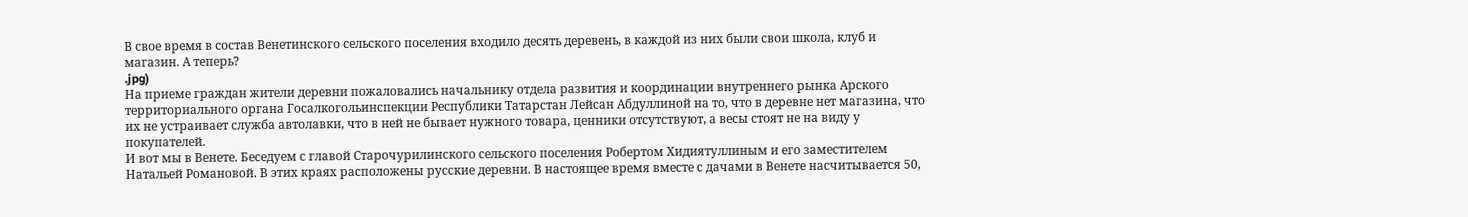В свое время в состав Венетинского сельского поселения входило десять деревень, в каждой из них были свои школа, клуб и магазин. А теперь?
.jpg)
На приеме граждан жители деревни пожаловались начальнику отдела развития и координации внутреннего рынка Арского территориального органа Госалкогольинспекции Республики Татарстан Лейсан Абдуллиной на то, что в деревне нет магазина, что их не устраивает служба автолавки, что в ней не бывает нужного товара, ценники отсутствуют, а весы стоят не на виду у покупателей.
И вот мы в Венете. Беседуем с главой Старочурилинского сельского поселения Робертом Хидиятуллиным и его заместителем Натальей Романовой. В этих краях расположены русские деревни. В настоящее время вместе с дачами в Венете насчитывается 50,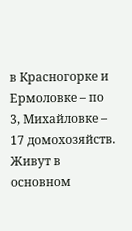в Красногорке и Ермоловке – по 3, Михайловке – 17 домохозяйств. Живут в основном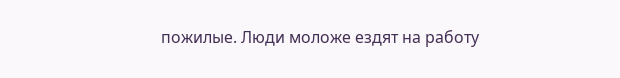пожилые. Люди моложе ездят на работу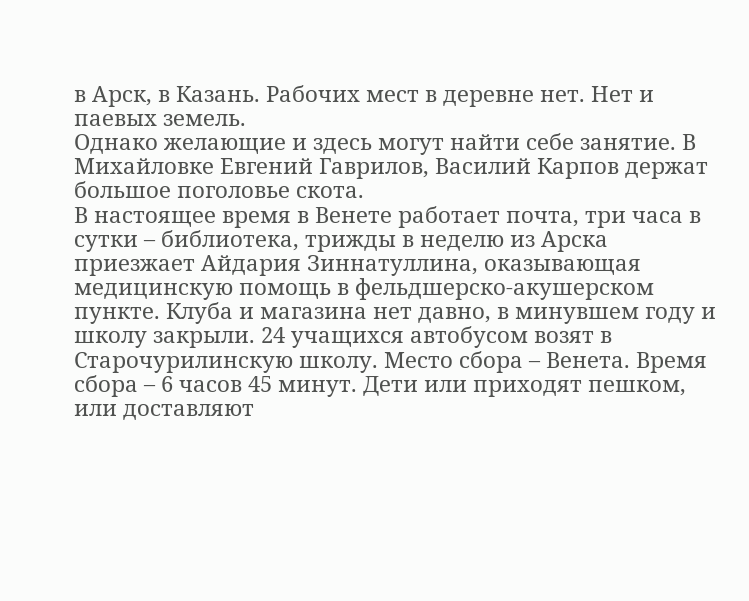в Арск, в Казань. Рабочих мест в деревне нет. Нет и паевых земель.
Однако желающие и здесь могут найти себе занятие. В Михайловке Евгений Гаврилов, Василий Карпов держат большое поголовье скота.
В настоящее время в Венете работает почта, три часа в сутки – библиотека, трижды в неделю из Арска приезжает Айдария Зиннатуллина, оказывающая медицинскую помощь в фельдшерско-акушерском пункте. Клуба и магазина нет давно, в минувшем году и школу закрыли. 24 учащихся автобусом возят в Старочурилинскую школу. Место сбора – Венета. Время сбора – 6 часов 45 минут. Дети или приходят пешком, или доставляют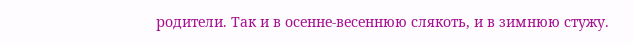родители. Так и в осенне-весеннюю слякоть, и в зимнюю стужу.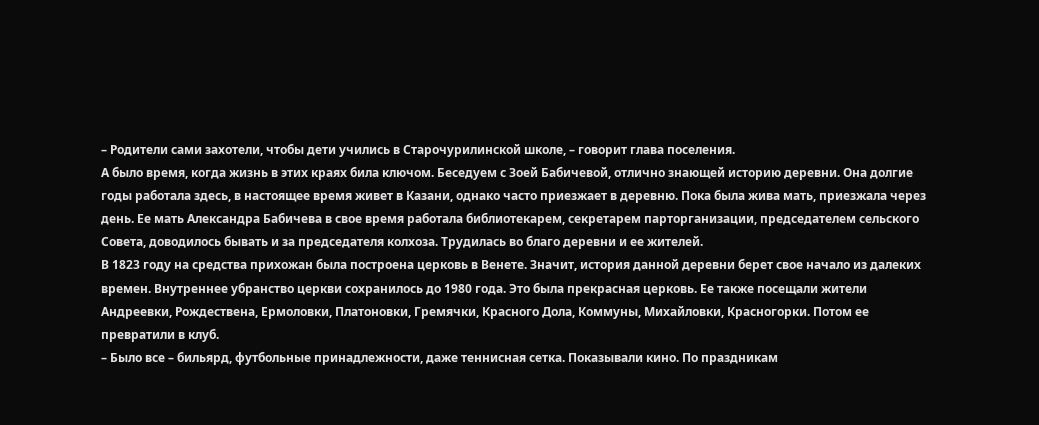– Родители сами захотели, чтобы дети учились в Старочурилинской школе, – говорит глава поселения.
А было время, когда жизнь в этих краях била ключом. Беседуем с Зоей Бабичевой, отлично знающей историю деревни. Она долгие годы работала здесь, в настоящее время живет в Казани, однако часто приезжает в деревню. Пока была жива мать, приезжала через день. Ее мать Александра Бабичева в свое время работала библиотекарем, секретарем парторганизации, председателем сельского Совета, доводилось бывать и за председателя колхоза. Трудилась во благо деревни и ее жителей.
В 1823 году на средства прихожан была построена церковь в Венете. Значит, история данной деревни берет свое начало из далеких времен. Внутреннее убранство церкви сохранилось до 1980 года. Это была прекрасная церковь. Ее также посещали жители Андреевки, Рождествена, Ермоловки, Платоновки, Гремячки, Красного Дола, Коммуны, Михайловки, Красногорки. Потом ее превратили в клуб.
– Было все – бильярд, футбольные принадлежности, даже теннисная сетка. Показывали кино. По праздникам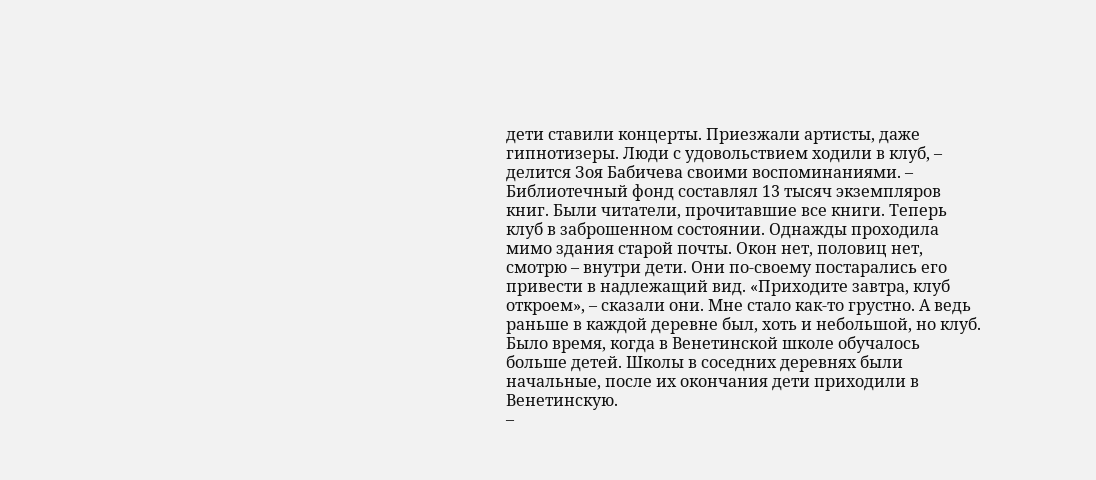дети ставили концерты. Приезжали артисты, даже гипнотизеры. Люди с удовольствием ходили в клуб, – делится Зоя Бабичева своими воспоминаниями. – Библиотечный фонд составлял 13 тысяч экземпляров книг. Были читатели, прочитавшие все книги. Теперь клуб в заброшенном состоянии. Однажды проходила мимо здания старой почты. Окон нет, половиц нет, смотрю – внутри дети. Они по-своему постарались его привести в надлежащий вид. «Приходите завтра, клуб откроем», – сказали они. Мне стало как-то грустно. А ведь раньше в каждой деревне был, хоть и небольшой, но клуб.
Было время, когда в Венетинской школе обучалось больше детей. Школы в соседних деревнях были начальные, после их окончания дети приходили в Венетинскую.
–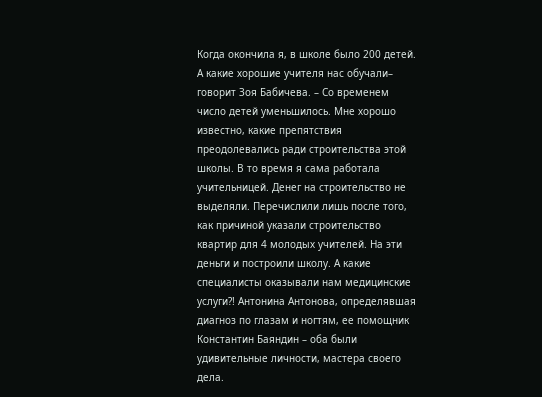Когда окончила я, в школе было 200 детей. А какие хорошие учителя нас обучали– говорит Зоя Бабичева. – Со временем число детей уменьшилось. Мне хорошо известно, какие препятствия преодолевались ради строительства этой школы. В то время я сама работала учительницей. Денег на строительство не выделяли. Перечислили лишь после того, как причиной указали строительство квартир для 4 молодых учителей. На эти деньги и построили школу. А какие специалисты оказывали нам медицинские услуги?! Антонина Антонова, определявшая диагноз по глазам и ногтям, ее помощник Константин Баяндин – оба были удивительные личности, мастера своего дела.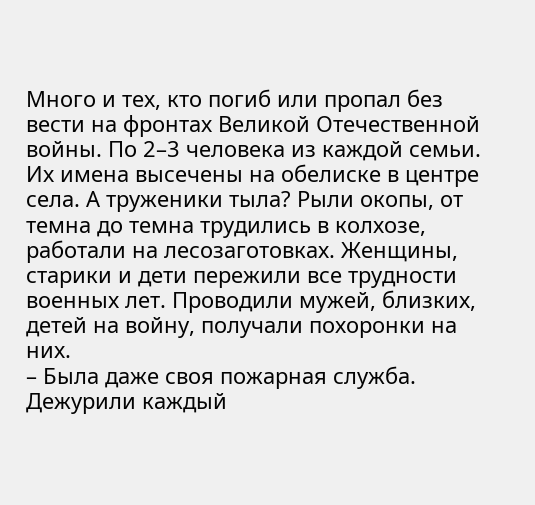Много и тех, кто погиб или пропал без вести на фронтах Великой Отечественной войны. По 2–3 человека из каждой семьи. Их имена высечены на обелиске в центре села. А труженики тыла? Рыли окопы, от темна до темна трудились в колхозе, работали на лесозаготовках. Женщины, старики и дети пережили все трудности военных лет. Проводили мужей, близких, детей на войну, получали похоронки на них.
– Была даже своя пожарная служба. Дежурили каждый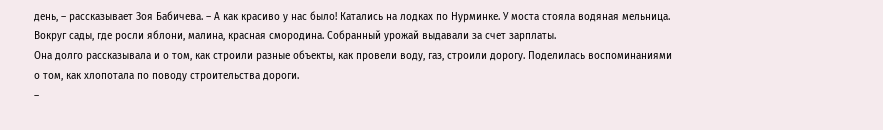день, – рассказывает Зоя Бабичева. – А как красиво у нас было! Катались на лодках по Нурминке. У моста стояла водяная мельница. Вокруг сады, где росли яблони, малина, красная смородина. Собранный урожай выдавали за счет зарплаты.
Она долго рассказывала и о том, как строили разные объекты, как провели воду, газ, строили дорогу. Поделилась воспоминаниями о том, как хлопотала по поводу строительства дороги.
–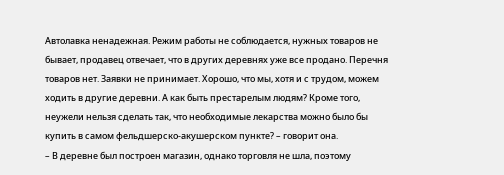Автолавка ненадежная. Режим работы не соблюдается, нужных товаров не бывает, продавец отвечает, что в других деревнях уже все продано. Перечня товаров нет. Заявки не принимает. Хорошо, что мы, хотя и с трудом, можем ходить в другие деревни. А как быть престарелым людям? Кроме того, неужели нельзя сделать так, что необходимые лекарства можно было бы купить в самом фельдшерско-акушерском пункте? – говорит она.
– В деревне был построен магазин, однако торговля не шла, поэтому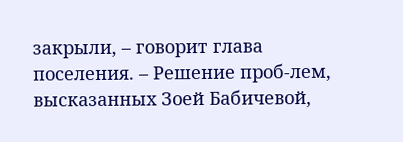закрыли, – говорит глава поселения. – Решение проб-лем, высказанных Зоей Бабичевой,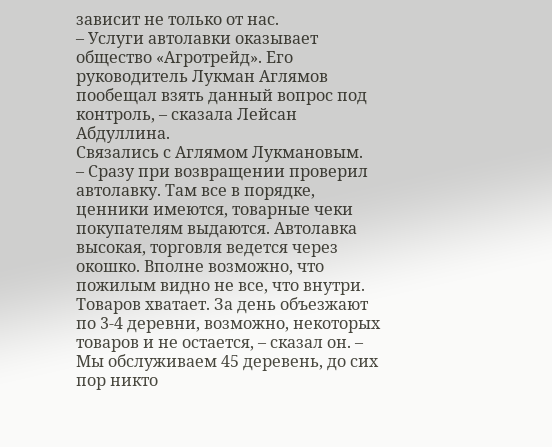зависит не только от нас.
– Услуги автолавки оказывает общество «Агротрейд». Его руководитель Лукман Аглямов пообещал взять данный вопрос под контроль, – сказала Лейсан Абдуллина.
Связались с Аглямом Лукмановым.
– Сразу при возвращении проверил автолавку. Там все в порядке, ценники имеются, товарные чеки покупателям выдаются. Автолавка высокая, торговля ведется через окошко. Вполне возможно, что пожилым видно не все, что внутри. Товаров хватает. За день объезжают по 3-4 деревни, возможно, некоторых товаров и не остается, – сказал он. – Мы обслуживаем 45 деревень, до сих пор никто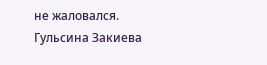не жаловался.
Гульсина Закиева